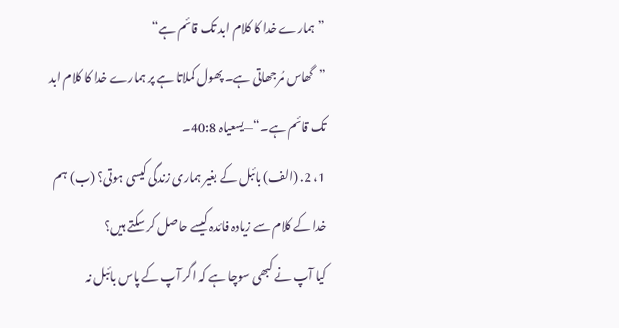”ہمارے خدا کا کلام ابد تک قائم ہے“
”گھاس مُرجھاتی ہے۔ پھول کملاتا ہے پر ہمارے خدا کا کلام ابد تک قائم ہے۔“—یسعیاہ 40:8۔
1، 2. (الف) بائبل کے بغیر ہماری زندگی کیسی ہوتی؟ (ب) ہم خدا کے کلام سے زیادہ فائدہ کیسے حاصل کر سکتے ہیں؟
کیا آپ نے کبھی سوچا ہے کہ اگر آپ کے پاس بائبل نہ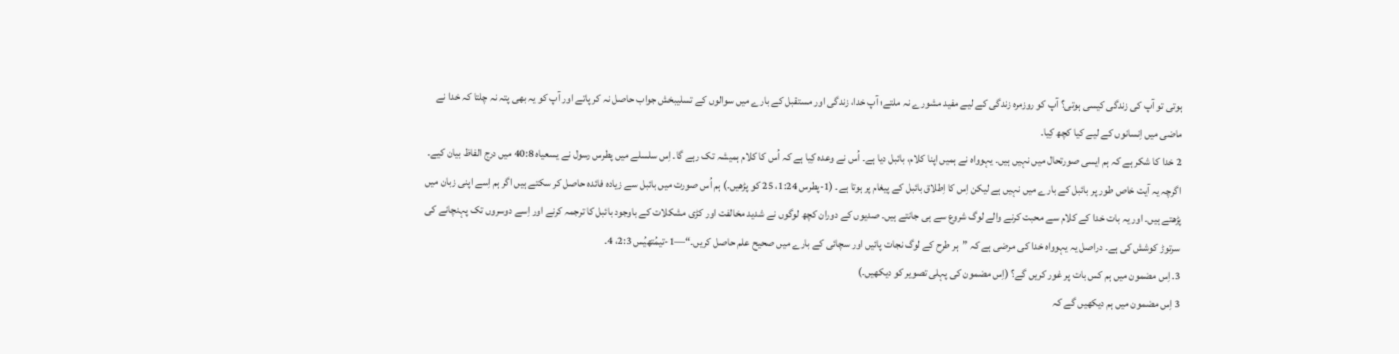ہوتی تو آپ کی زندگی کیسی ہوتی؟ آپ کو روزمرہ زندگی کے لیے مفید مشورے نہ ملتے؛ آپ خدا، زندگی اور مستقبل کے بارے میں سوالوں کے تسلیبخش جواب حاصل نہ کر پاتے اور آپ کو یہ بھی پتہ نہ چلتا کہ خدا نے ماضی میں اِنسانوں کے لیے کیا کچھ کِیا۔
2 خدا کا شکر ہے کہ ہم ایسی صورتحال میں نہیں ہیں۔ یہوواہ نے ہمیں اپنا کلام، بائبل دیا ہے۔ اُس نے وعدہ کِیا ہے کہ اُس کا کلام ہمیشہ تک رہے گا۔ اِس سلسلے میں پطرس رسول نے یسعیاہ 40:8 میں درج الفاظ بیان کیے۔ اگرچہ یہ آیت خاص طور پر بائبل کے بارے میں نہیں ہے لیکن اِس کا اِطلاق بائبل کے پیغام پر ہوتا ہے۔ (1-پطرس 1:24، 25 کو پڑھیں۔) ہم اُس صورت میں بائبل سے زیادہ فائدہ حاصل کر سکتے ہیں اگر ہم اِسے اپنی زبان میں پڑھتے ہیں۔ اور یہ بات خدا کے کلام سے محبت کرنے والے لوگ شروع سے ہی جانتے ہیں۔ صدیوں کے دوران کچھ لوگوں نے شدید مخالفت اور کڑی مشکلات کے باوجود بائبل کا ترجمہ کرنے اور اِسے دوسروں تک پہنچانے کی سرتوڑ کوشش کی ہے۔ دراصل یہ یہوواہ خدا کی مرضی ہے کہ ”ہر طرح کے لوگ نجات پائیں اور سچائی کے بارے میں صحیح علم حاصل کریں۔“—1-تیمُتھیُس 2:3، 4۔
3. اِس مضمون میں ہم کس بات پر غور کریں گے؟ (اِس مضمون کی پہلی تصویر کو دیکھیں۔)
3 اِس مضمون میں ہم دیکھیں گے کہ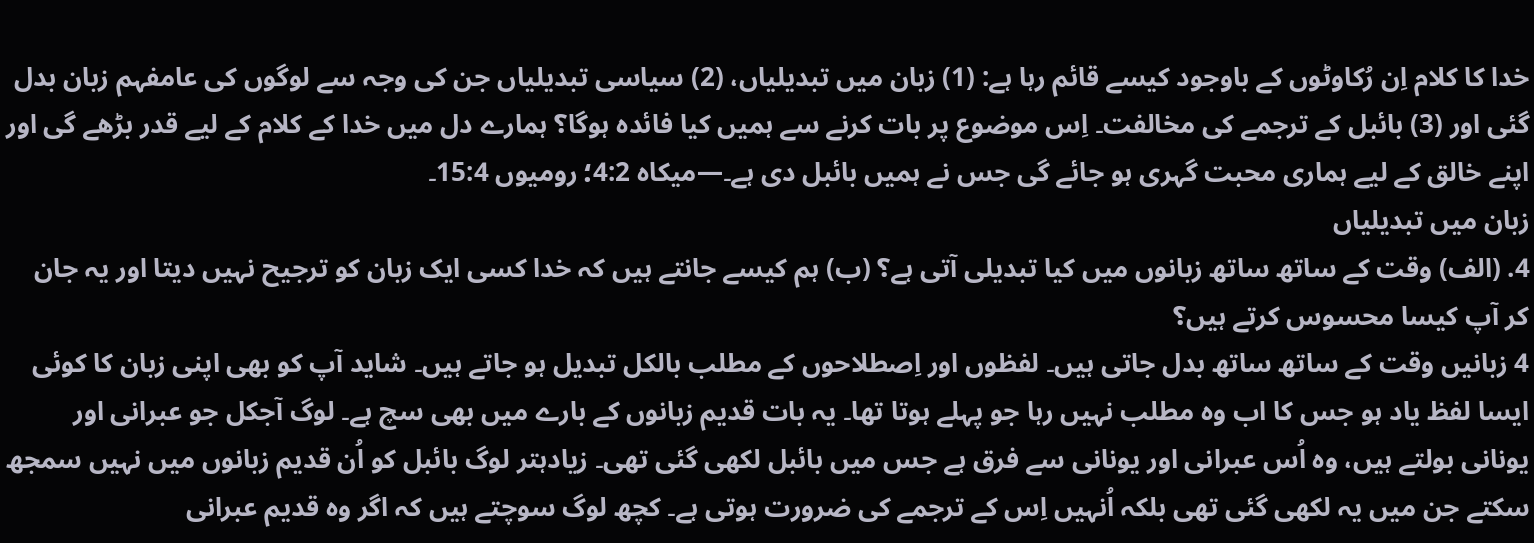خدا کا کلام اِن رُکاوٹوں کے باوجود کیسے قائم رہا ہے: (1) زبان میں تبدیلیاں، (2) سیاسی تبدیلیاں جن کی وجہ سے لوگوں کی عامفہم زبان بدل گئی اور (3) بائبل کے ترجمے کی مخالفت۔ اِس موضوع پر بات کرنے سے ہمیں کیا فائدہ ہوگا؟ ہمارے دل میں خدا کے کلام کے لیے قدر بڑھے گی اور اپنے خالق کے لیے ہماری محبت گہری ہو جائے گی جس نے ہمیں بائبل دی ہے۔—میکاہ 4:2؛ رومیوں 15:4۔
زبان میں تبدیلیاں
4. (الف) وقت کے ساتھ ساتھ زبانوں میں کیا تبدیلی آتی ہے؟ (ب) ہم کیسے جانتے ہیں کہ خدا کسی ایک زبان کو ترجیح نہیں دیتا اور یہ جان کر آپ کیسا محسوس کرتے ہیں؟
4 زبانیں وقت کے ساتھ ساتھ بدل جاتی ہیں۔ لفظوں اور اِصطلاحوں کے مطلب بالکل تبدیل ہو جاتے ہیں۔ شاید آپ کو بھی اپنی زبان کا کوئی ایسا لفظ یاد ہو جس کا اب وہ مطلب نہیں رہا جو پہلے ہوتا تھا۔ یہ بات قدیم زبانوں کے بارے میں بھی سچ ہے۔ لوگ آجکل جو عبرانی اور یونانی بولتے ہیں، وہ اُس عبرانی اور یونانی سے فرق ہے جس میں بائبل لکھی گئی تھی۔ زیادہتر لوگ بائبل کو اُن قدیم زبانوں میں نہیں سمجھ سکتے جن میں یہ لکھی گئی تھی بلکہ اُنہیں اِس کے ترجمے کی ضرورت ہوتی ہے۔ کچھ لوگ سوچتے ہیں کہ اگر وہ قدیم عبرانی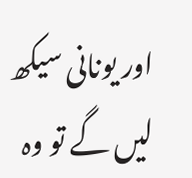اور یونانی سیکھ لیں گے تو وہ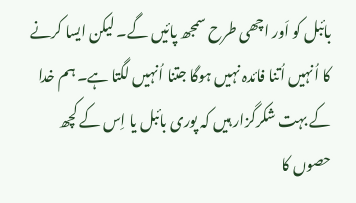بائبل کو اَور اچھی طرح سمجھ پائیں گے۔ لیکن ایسا کرنے کا اُنہیں اُتنا فائدہ نہیں ہوگا جتنا اُنہیں لگتا ہے۔ ہم خدا کے بہت شکرگزار ہیں کہ پوری بائبل یا اِس کے کچھ حصوں کا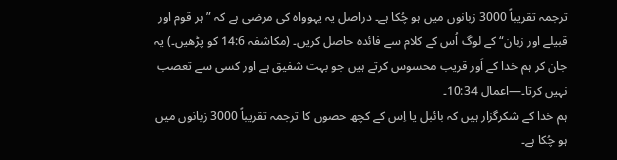ترجمہ تقریباً 3000 زبانوں میں ہو چُکا ہے۔ دراصل یہ یہوواہ کی مرضی ہے کہ ”ہر قوم اور قبیلے اور زبان“ کے لوگ اُس کے کلام سے فائدہ حاصل کریں۔ (مکاشفہ 14:6 کو پڑھیں۔) یہ جان کر ہم خدا کے اَور قریب محسوس کرتے ہیں جو بہت شفیق ہے اور کسی سے تعصب نہیں کرتا۔—اعمال 10:34۔
ہم خدا کے شکرگزار ہیں کہ بائبل یا اِس کے کچھ حصوں کا ترجمہ تقریباً 3000 زبانوں میں ہو چُکا ہے۔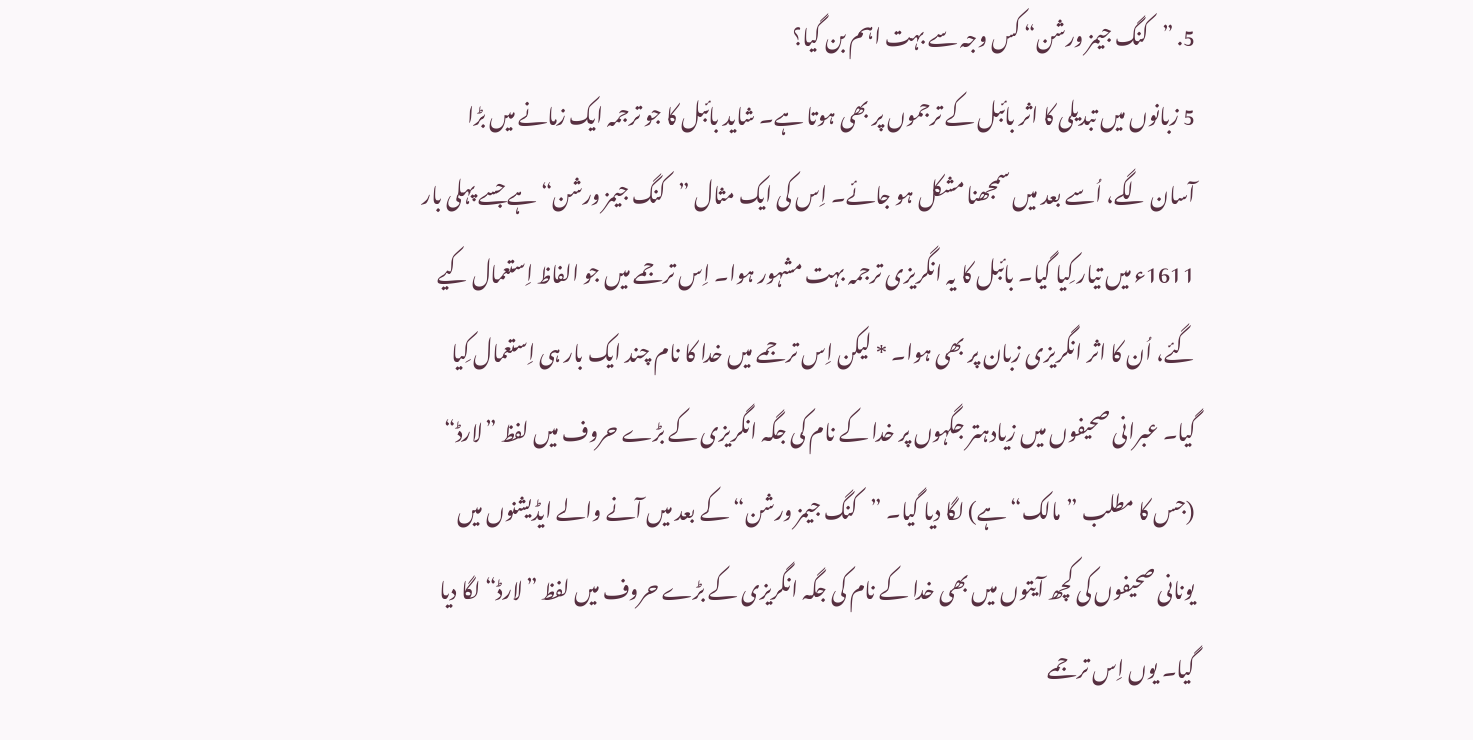5. ”کنگ جیمز ورشن“ کس وجہ سے بہت اہم بن گیا؟
5 زبانوں میں تبدیلی کا اثر بائبل کے ترجموں پر بھی ہوتا ہے۔ شاید بائبل کا جو ترجمہ ایک زمانے میں بڑا آسان لگے، اُسے بعد میں سمجھنا مشکل ہو جائے۔ اِس کی ایک مثال ”کنگ جیمز ورشن“ ہے جسے پہلی بار 1611ء میں تیار کِیا گیا۔ بائبل کا یہ انگریزی ترجمہ بہت مشہور ہوا۔ اِس ترجمے میں جو الفاظ اِستعمال کیے گئے، اُن کا اثر انگریزی زبان پر بھی ہوا۔ * لیکن اِس ترجمے میں خدا کا نام چند ایک بار ہی اِستعمال کِیا گیا۔ عبرانی صحیفوں میں زیادہتر جگہوں پر خدا کے نام کی جگہ انگریزی کے بڑے حروف میں لفظ ”لارڈ“ (جس کا مطلب ”مالک“ ہے) لگا دیا گیا۔ ”کنگ جیمز ورشن“ کے بعد میں آنے والے ایڈیشنوں میں یونانی صحیفوں کی کچھ آیتوں میں بھی خدا کے نام کی جگہ انگریزی کے بڑے حروف میں لفظ ”لارڈ“ لگا دیا گیا۔ یوں اِس ترجمے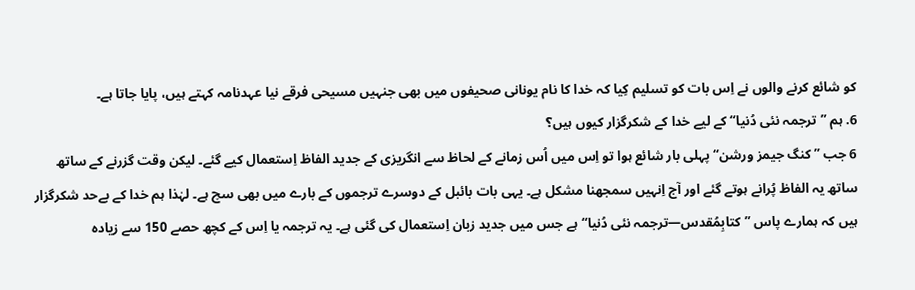کو شائع کرنے والوں نے اِس بات کو تسلیم کِیا کہ خدا کا نام یونانی صحیفوں میں بھی جنہیں مسیحی فرقے نیا عہدنامہ کہتے ہیں، پایا جاتا ہے۔
6. ہم ”ترجمہ نئی دُنیا“ کے لیے خدا کے شکرگزار کیوں ہیں؟
6 جب ”کنگ جیمز ورشن“ پہلی بار شائع ہوا تو اِس میں اُس زمانے کے لحاظ سے انگریزی کے جدید الفاظ اِستعمال کیے گئے۔ لیکن وقت گزرنے کے ساتھ ساتھ یہ الفاظ پُرانے ہوتے گئے اور آج اِنہیں سمجھنا مشکل ہے۔ یہی بات بائبل کے دوسرے ترجموں کے بارے میں بھی سچ ہے۔ لہٰذا ہم خدا کے بےحد شکرگزار ہیں کہ ہمارے پاس ”کتابِمُقدس—ترجمہ نئی دُنیا“ ہے جس میں جدید زبان اِستعمال کی گئی ہے۔ یہ ترجمہ یا اِس کے کچھ حصے 150 سے زیادہ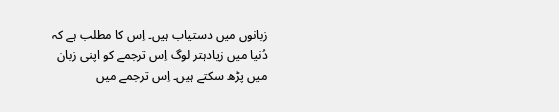زبانوں میں دستیاب ہیں۔ اِس کا مطلب ہے کہ دُنیا میں زیادہتر لوگ اِس ترجمے کو اپنی زبان میں پڑھ سکتے ہیں۔ اِس ترجمے میں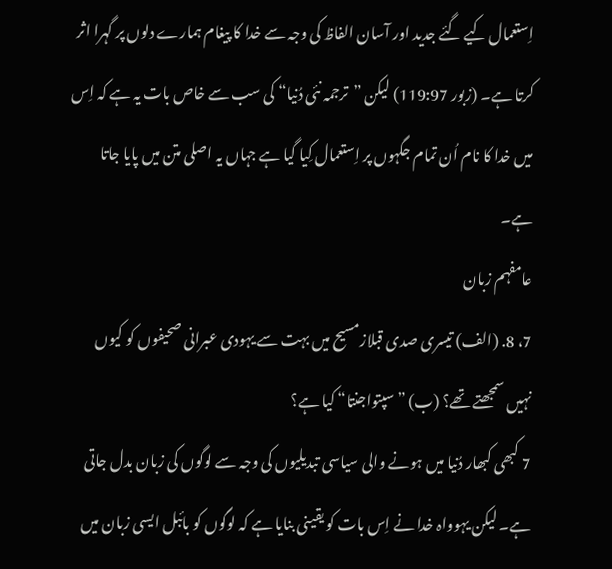اِستعمال کیے گئے جدید اور آسان الفاظ کی وجہ سے خدا کا پیغام ہمارے دلوں پر گہرا اثر کرتا ہے۔ (زبور 119:97) لیکن ”ترجمہ نئی دُنیا“ کی سب سے خاص بات یہ ہے کہ اِس میں خدا کا نام اُن تمام جگہوں پر اِستعمال کِیا گیا ہے جہاں یہ اصلی متن میں پایا جاتا ہے۔
عامفہم زبان
7، 8. (الف) تیسری صدی قبلازمسیح میں بہت سے یہودی عبرانی صحیفوں کو کیوں نہیں سمجھتے تھے؟ (ب) ”سپتواجنتا“ کیا ہے؟
7 کبھی کبھار دُنیا میں ہونے والی سیاسی تبدیلیوں کی وجہ سے لوگوں کی زبان بدل جاتی ہے۔ لیکن یہوواہ خدا نے اِس بات کو یقینی بنایا ہے کہ لوگوں کو بائبل ایسی زبان میں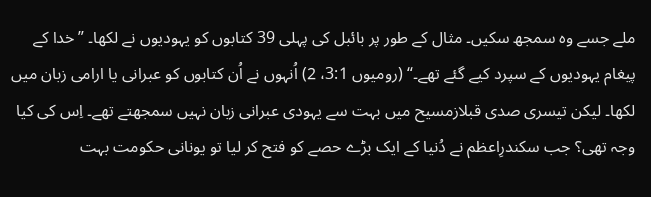ملے جسے وہ سمجھ سکیں۔ مثال کے طور پر بائبل کی پہلی 39 کتابوں کو یہودیوں نے لکھا۔ ”خدا کے پیغام یہودیوں کے سپرد کیے گئے تھے۔“ (رومیوں 3:1، 2) اُنہوں نے اُن کتابوں کو عبرانی یا ارامی زبان میں لکھا۔ لیکن تیسری صدی قبلازمسیح میں بہت سے یہودی عبرانی زبان نہیں سمجھتے تھے۔ اِس کی کیا وجہ تھی؟ جب سکندرِاعظم نے دُنیا کے ایک بڑے حصے کو فتح کر لیا تو یونانی حکومت بہت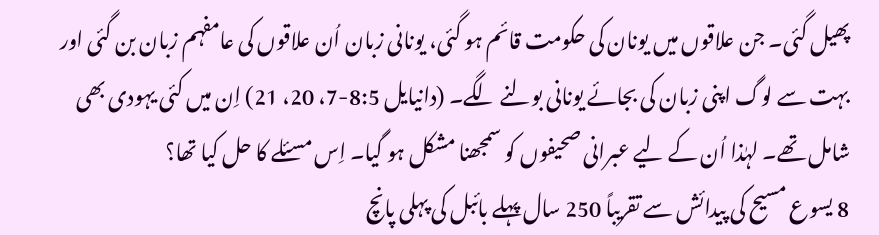پھیل گئی۔ جن علاقوں میں یونان کی حکومت قائم ہو گئی، یونانی زبان اُن علاقوں کی عامفہم زبان بن گئی اور بہت سے لوگ اپنی زبان کی بجائے یونانی بولنے لگے۔ (دانیایل 8:5-7، 20، 21) اِن میں کئی یہودی بھی شامل تھے۔ لہٰذا اُن کے لیے عبرانی صحیفوں کو سمجھنا مشکل ہو گیا۔ اِس مسئلے کا حل کیا تھا؟
8 یسوع مسیح کی پیدائش سے تقریباً 250 سال پہلے بائبل کی پہلی پانچ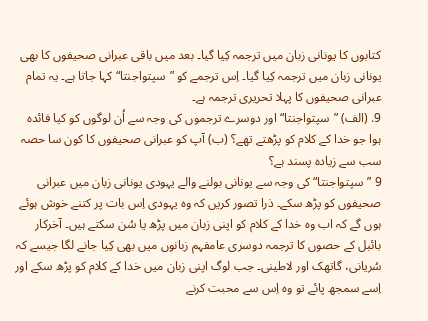کتابوں کا یونانی زبان میں ترجمہ کِیا گیا۔ بعد میں باقی عبرانی صحیفوں کا بھی یونانی زبان میں ترجمہ کِیا گیا۔ اِس ترجمے کو ”سپتواجنتا“ کہا جاتا ہے۔ یہ تمام عبرانی صحیفوں کا پہلا تحریری ترجمہ ہے۔
9. (الف) ”سپتواجنتا“ اور دوسرے ترجموں کی وجہ سے اُن لوگوں کو کیا فائدہ ہوا جو خدا کے کلام کو پڑھتے تھے؟ (ب) آپ کو عبرانی صحیفوں کا کون سا حصہ سب سے زیادہ پسند ہے؟
9 ”سپتواجنتا“ کی وجہ سے یونانی بولنے والے یہودی یونانی زبان میں عبرانی صحیفوں کو پڑھ سکے۔ ذرا تصور کریں کہ وہ یہودی اِس بات پر کتنے خوش ہوئے ہوں گے کہ اب وہ خدا کے کلام کو اپنی زبان میں پڑھ یا سُن سکتے ہیں۔ آخرکار بائبل کے حصوں کا ترجمہ دوسری عامفہم زبانوں میں بھی کِیا جانے لگا جیسے کہ سُریانی، گاتھک اور لاطینی۔ جب لوگ اپنی زبان میں خدا کے کلام کو پڑھ سکے اور اِسے سمجھ پائے تو وہ اِس سے محبت کرنے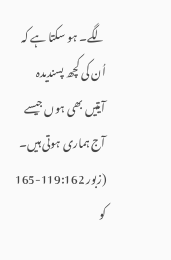لگے۔ ہو سکتا ہے کہ اُن کی کچھ پسندیدہ آیتیں بھی ہوں جیسے آج ہماری ہوتی ہیں۔ (زبور 119:162-165 کو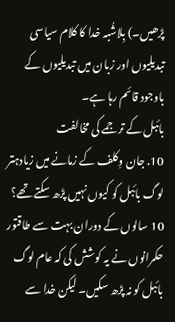پڑھیں۔) بِلاشُبہ خدا کا کلام سیاسی تبدیلیوں اور زبان میں تبدیلیوں کے باوجود قائم رہا ہے۔
بائبل کے ترجمے کی مخالفت
10. جان وِکلف کے زمانے میں زیادہتر لوگ بائبل کو کیوں نہیں پڑھ سکتے تھے؟
10 سالوں کے دوران بہت سے طاقتور حکمرانوں نے یہ کوشش کی کہ عام لوگ بائبل کو نہ پڑھ سکیں۔ لیکن خدا سے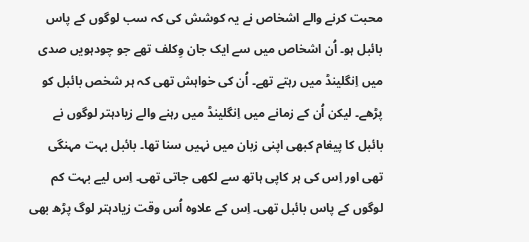محبت کرنے والے اشخاص نے یہ کوشش کی کہ سب لوگوں کے پاس بائبل ہو۔ اُن اشخاص میں سے ایک جان وِکلف تھے جو چودہویں صدی میں اِنگلینڈ میں رہتے تھے۔ اُن کی خواہش تھی کہ ہر شخص بائبل کو پڑھے۔ لیکن اُن کے زمانے میں اِنگلینڈ میں رہنے والے زیادہتر لوگوں نے بائبل کا پیغام کبھی اپنی زبان میں نہیں سنا تھا۔ بائبل بہت مہنگی تھی اور اِس کی ہر کاپی ہاتھ سے لکھی جاتی تھی۔ اِس لیے بہت کم لوگوں کے پاس بائبل تھی۔ اِس کے علاوہ اُس وقت زیادہتر لوگ پڑھ بھی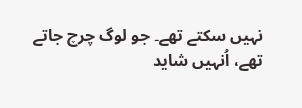نہیں سکتے تھے۔ جو لوگ چرچ جاتے تھے، اُنہیں شاید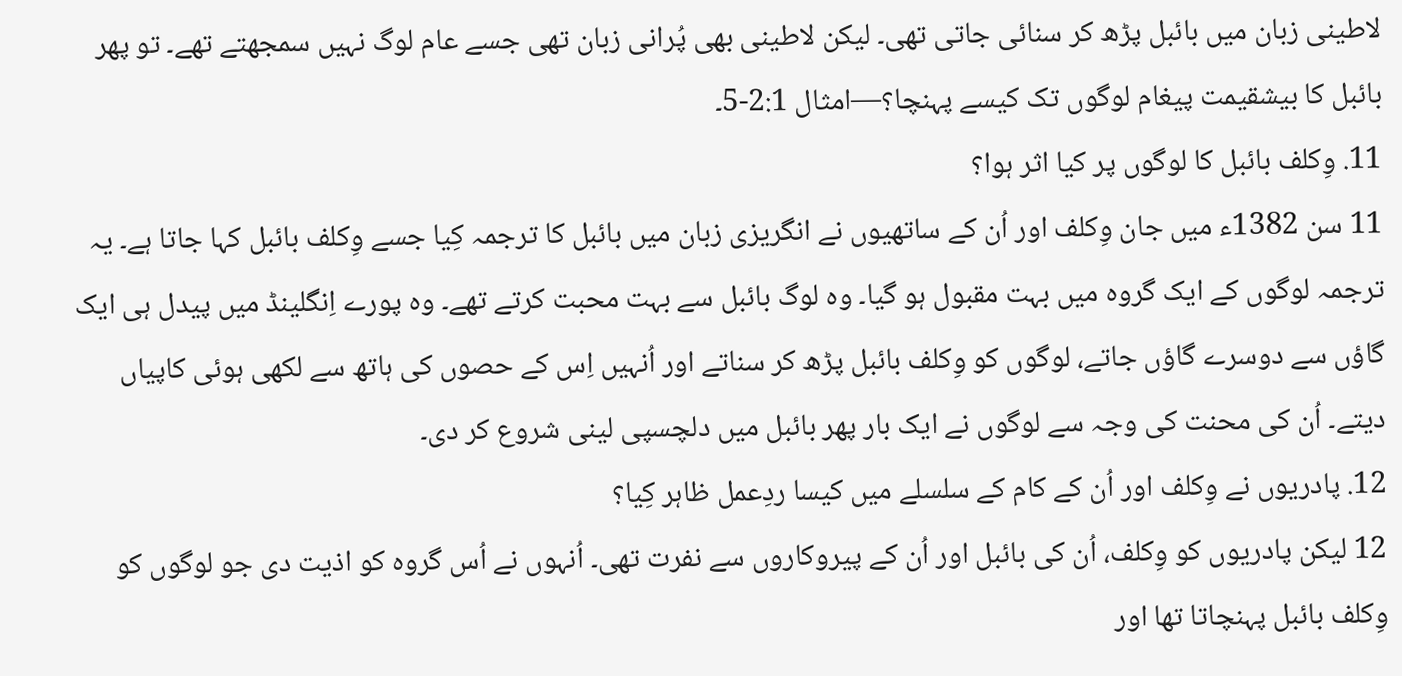لاطینی زبان میں بائبل پڑھ کر سنائی جاتی تھی۔ لیکن لاطینی بھی پُرانی زبان تھی جسے عام لوگ نہیں سمجھتے تھے۔ تو پھر بائبل کا بیشقیمت پیغام لوگوں تک کیسے پہنچا؟—امثال 2:1-5۔
11. وِکلف بائبل کا لوگوں پر کیا اثر ہوا؟
11 سن 1382ء میں جان وِکلف اور اُن کے ساتھیوں نے انگریزی زبان میں بائبل کا ترجمہ کِیا جسے وِکلف بائبل کہا جاتا ہے۔ یہ ترجمہ لوگوں کے ایک گروہ میں بہت مقبول ہو گیا۔ وہ لوگ بائبل سے بہت محبت کرتے تھے۔ وہ پورے اِنگلینڈ میں پیدل ہی ایک گاؤں سے دوسرے گاؤں جاتے، لوگوں کو وِکلف بائبل پڑھ کر سناتے اور اُنہیں اِس کے حصوں کی ہاتھ سے لکھی ہوئی کاپیاں دیتے۔ اُن کی محنت کی وجہ سے لوگوں نے ایک بار پھر بائبل میں دلچسپی لینی شروع کر دی۔
12. پادریوں نے وِکلف اور اُن کے کام کے سلسلے میں کیسا ردِعمل ظاہر کِیا؟
12 لیکن پادریوں کو وِکلف، اُن کی بائبل اور اُن کے پیروکاروں سے نفرت تھی۔ اُنہوں نے اُس گروہ کو اذیت دی جو لوگوں کو وِکلف بائبل پہنچاتا تھا اور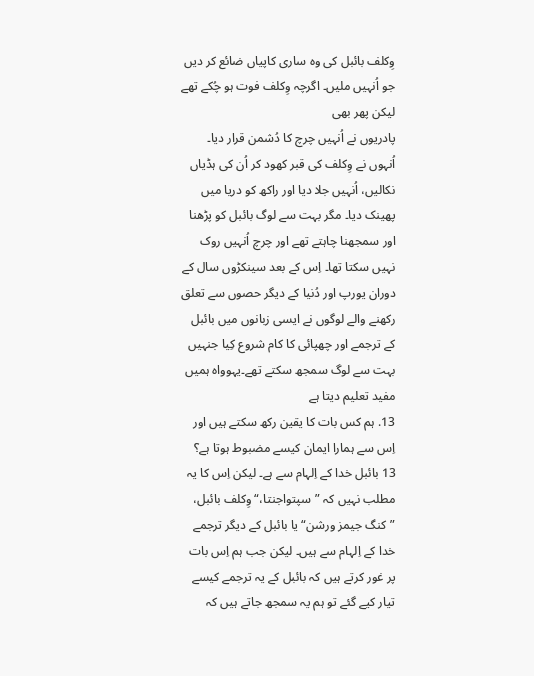وِکلف بائبل کی وہ ساری کاپیاں ضائع کر دیں جو اُنہیں ملیں۔ اگرچہ وِکلف فوت ہو چُکے تھے لیکن پھر بھی
پادریوں نے اُنہیں چرچ کا دُشمن قرار دیا۔ اُنہوں نے وِکلف کی قبر کھود کر اُن کی ہڈیاں نکالیں، اُنہیں جلا دیا اور راکھ کو دریا میں پھینک دیا۔ مگر بہت سے لوگ بائبل کو پڑھنا اور سمجھنا چاہتے تھے اور چرچ اُنہیں روک نہیں سکتا تھا۔ اِس کے بعد سینکڑوں سال کے دوران یورپ اور دُنیا کے دیگر حصوں سے تعلق رکھنے والے لوگوں نے ایسی زبانوں میں بائبل کے ترجمے اور چھپائی کا کام شروع کِیا جنہیں بہت سے لوگ سمجھ سکتے تھے۔یہوواہ ہمیں مفید تعلیم دیتا ہے
13. ہم کس بات کا یقین رکھ سکتے ہیں اور اِس سے ہمارا ایمان کیسے مضبوط ہوتا ہے؟
13 بائبل خدا کے اِلہام سے ہے۔ لیکن اِس کا یہ مطلب نہیں کہ ”سپتواجنتا،“ وِکلف بائبل، ”کنگ جیمز ورشن“ یا بائبل کے دیگر ترجمے خدا کے اِلہام سے ہیں۔ لیکن جب ہم اِس بات پر غور کرتے ہیں کہ بائبل کے یہ ترجمے کیسے تیار کیے گئے تو ہم یہ سمجھ جاتے ہیں کہ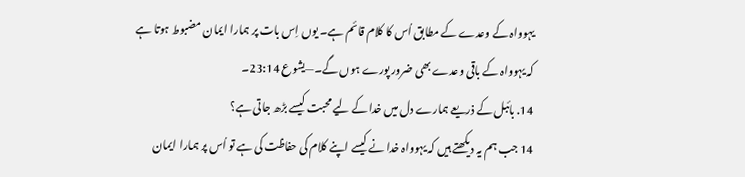یہوواہ کے وعدے کے مطابق اُس کا کلام قائم ہے۔ یوں اِس بات پر ہمارا ایمان مضبوط ہوتا ہے کہ یہوواہ کے باقی وعدے بھی ضرور پورے ہوں گے۔—یشوع 23:14۔
14. بائبل کے ذریعے ہمارے دل میں خدا کے لیے محبت کیسے بڑھ جاتی ہے؟
14 جب ہم یہ دیکھتے ہیں کہ یہوواہ خدا نے کیسے اپنے کلام کی حفاظت کی ہے تو اُس پر ہمارا ایمان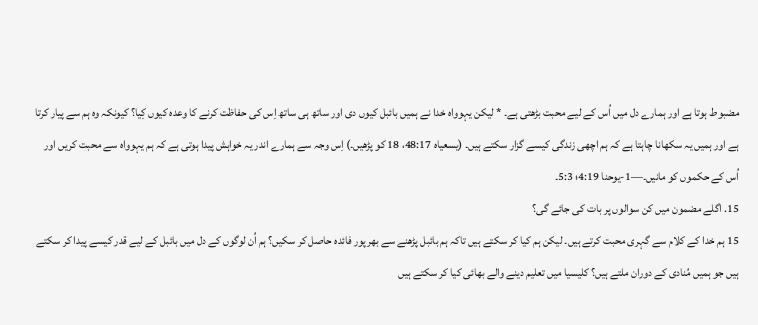مضبوط ہوتا ہے اور ہمارے دل میں اُس کے لیے محبت بڑھتی ہے۔ * لیکن یہوواہ خدا نے ہمیں بائبل کیوں دی اور ساتھ ہی ساتھ اِس کی حفاظت کرنے کا وعدہ کیوں کِیا؟ کیونکہ وہ ہم سے پیار کرتا ہے اور ہمیں یہ سکھانا چاہتا ہے کہ ہم اچھی زندگی کیسے گزار سکتے ہیں۔ (یسعیاہ 48:17، 18 کو پڑھیں۔) اِس وجہ سے ہمارے اندر یہ خواہش پیدا ہوتی ہے کہ ہم یہوواہ سے محبت کریں اور اُس کے حکموں کو مانیں۔—1-یوحنا 4:19؛ 5:3۔
15. اگلے مضمون میں کن سوالوں پر بات کی جائے گی؟
15 ہم خدا کے کلام سے گہری محبت کرتے ہیں۔ لیکن ہم کیا کر سکتے ہیں تاکہ ہم بائبل پڑھنے سے بھرپور فائدہ حاصل کر سکیں؟ ہم اُن لوگوں کے دل میں بائبل کے لیے قدر کیسے پیدا کر سکتے ہیں جو ہمیں مُنادی کے دوران ملتے ہیں؟ کلیسیا میں تعلیم دینے والے بھائی کیا کر سکتے ہیں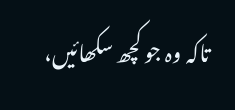تاکہ وہ جو کچھ سکھائیں،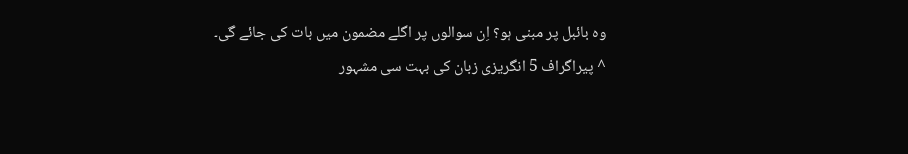وہ بائبل پر مبنی ہو؟ اِن سوالوں پر اگلے مضمون میں بات کی جائے گی۔
^ پیراگراف 5 انگریزی زبان کی بہت سی مشہور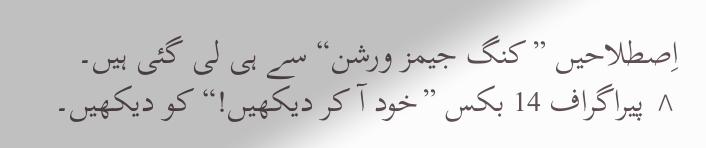اِصطلاحیں ”کنگ جیمز ورشن“ سے ہی لی گئی ہیں۔
^ پیراگراف 14 بکس ”خود آ کر دیکھیں!“ کو دیکھیں۔